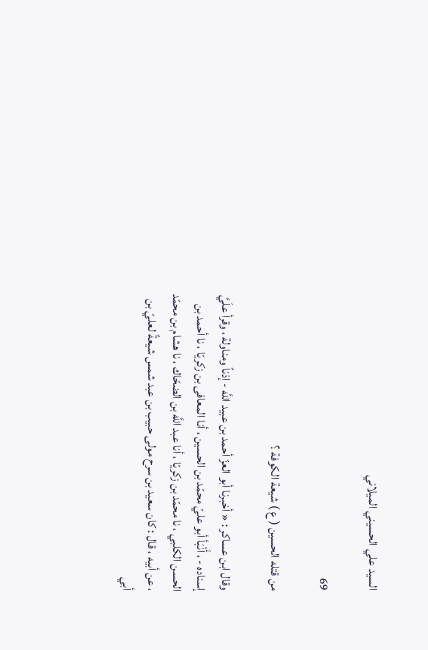السيد علي الحسيني الميلاني

69

من قتله الحسين ( ع ) شيعة الكوفة ؟

وقال ابن عساكر : « أخبرنا أبو العزّ أحمد بن عبيد اللَّه - إذناً ومناولة ، وقرأ علَيَّ إسناده - ، أَنْبَأ أبو عليّ محمّد بن الحسين ، أنا المعافى بن زكريّا ، نا أحمد بن الحسن الكلبي ، نا محمّد بن زكريّا ، أنا عبد اللَّه بن الضحّاك ، نا هشام بن محمّد ، عن أبيه ، قال : كان سعيد بن سرح مولى حبيب بن عبد شمس شيعةً لعليّ بن أبي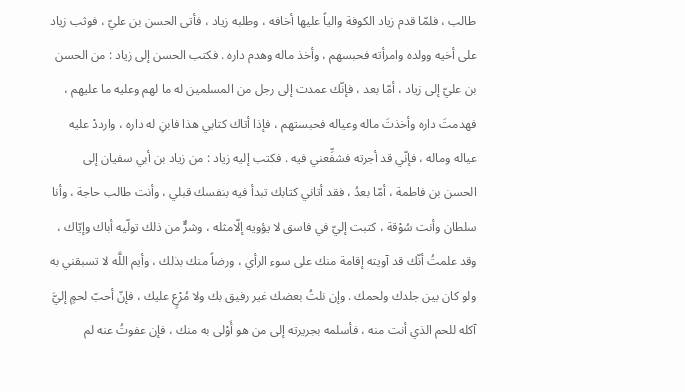طالب ، فلمّا قدم زياد الكوفة والياً عليها أخافه ، وطلبه زياد ، فأتى الحسن بن عليّ ، فوثب زياد على أخيه وولده وامرأته فحبسهم ، وأخذ ماله وهدم داره . فكتب الحسن إلى زياد : من الحسن بن عليّ إلى زياد ، أمّا بعد ، فإنّك عمدت إلى رجل من المسلمين له ما لهم وعليه ما عليهم ، فهدمتَ داره وأخذتَ ماله وعياله فحبستهم ، فإذا أتاك كتابي هذا فابنِ له داره ، وارددْ عليه عياله وماله ، فإنّي قد أجرته فشفِّعني فيه . فكتب إليه زياد : من زياد بن أبي سفيان إلى الحسن بن فاطمة ، أمّا بعدُ ، فقد أتاني كتابك تبدأ فيه بنفسك قبلي ، وأنت طالب حاجة ، وأنا سلطان وأنت سُوْقة ، كتبت إليّ في فاسق لا يؤويه إلّامثله ، وشرٌّ من ذلك تولّيه أباك وإيّاك ، وقد علمتُ أنّك قد آويته إقامة منك على سوء الرأي ، ورضاً منك بذلك ، وأيم اللَّه لا تسبقني به ولو كان بين جلدك ولحمك . وإن نلتُ بعضك غير رفيق بك ولا مُرْعٍ عليك ، فإنّ أحبّ لحمٍ إليَّ آكله للحم الذي أنت منه ، فأسلمه بجريرته إلى من هو أَوْلى به منك ، فإن عفوتُ عنه لم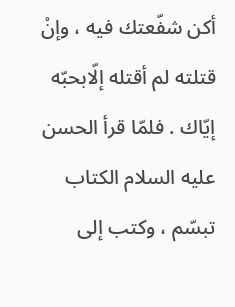أكن شفّعتك فيه ، وإنْ قتلته لم أقتله إلّابحبّه إيّاك . فلمّا قرأ الحسن عليه السلام الكتاب تبسّم ، وكتب إلى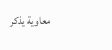معاوية يذكر